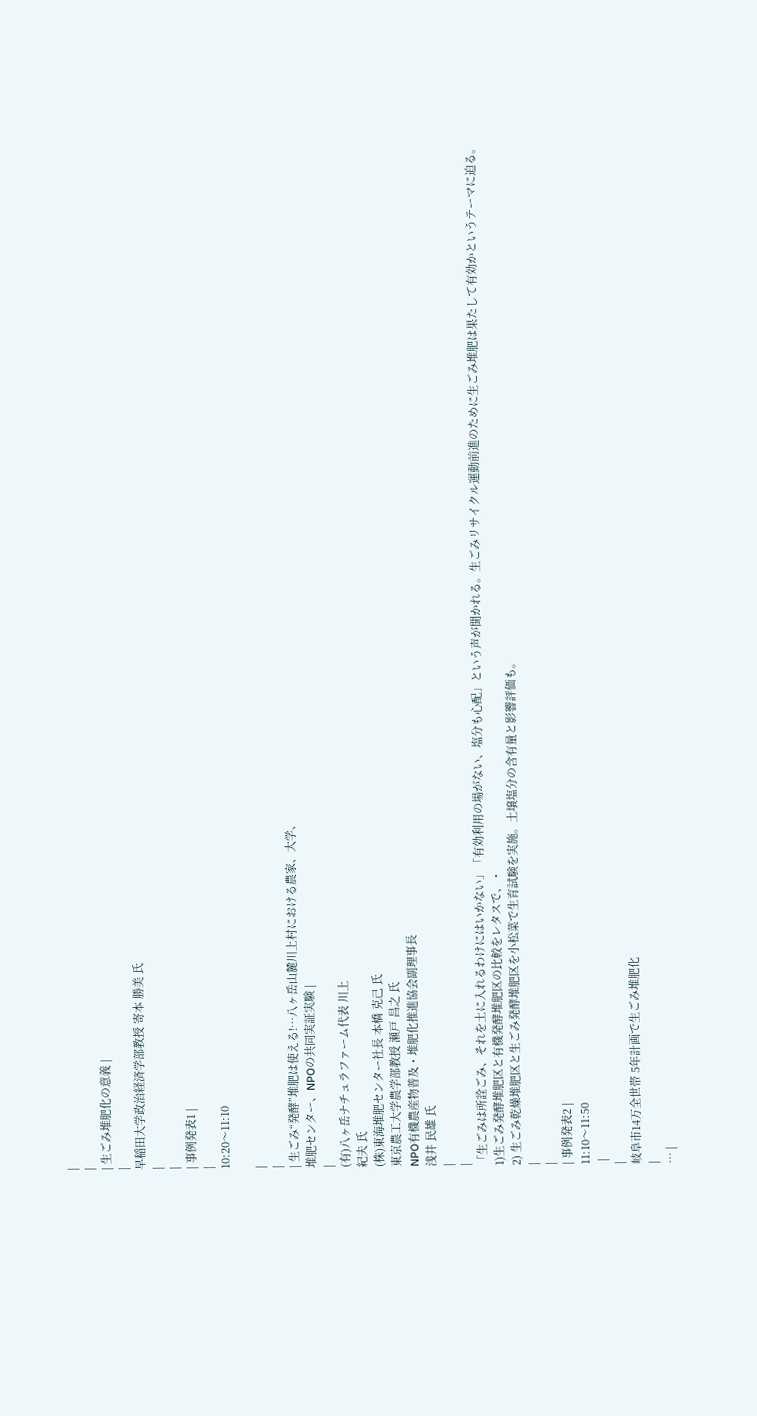|
|
| 生ごみ堆肥化の意義 |
|
早稲田大学政治経済学部教授 寄本 勝美 氏
|
|
| 事例発表1 |
|
10:20〜11:10

|
|
| 生ごみ“発酵”堆肥は使える!…八ヶ岳山麓川上村における農家、大学、
堆肥センター、NPOの共同実証実験 |
|
(有)八ヶ岳ナチュラファーム代表 川上
紀夫 氏
(株)東海堆肥センター社長 本橋 克己 氏
東京農工大学農学部教授 瀬戸 昌之 氏
NPO有機農産物普及・堆肥化推進協会副理事長
浅井 民雄 氏
|
|
「生ごみは所詮ごみ、それを土に入れるわけにはいかない」「有効利用の場がない、塩分も心配」という声が聞かれる。生ごみリサイクル運動前進のために生ごみ堆肥は果たして有効かというテーマに迫る。
1)生ごみ発酵堆肥区と有機発酵堆肥区の比較をレタスで、・
2) 生ごみ乾燥堆肥区と生ごみ発酵堆肥区を小松菜で生育試験を実施。土壌塩分の含有量と影響評価も。
|
|
| 事例発表2 |
11:10〜11:50
 |
|
岐阜市14万全世帯 5年計画で生ごみ堆肥化
|
… |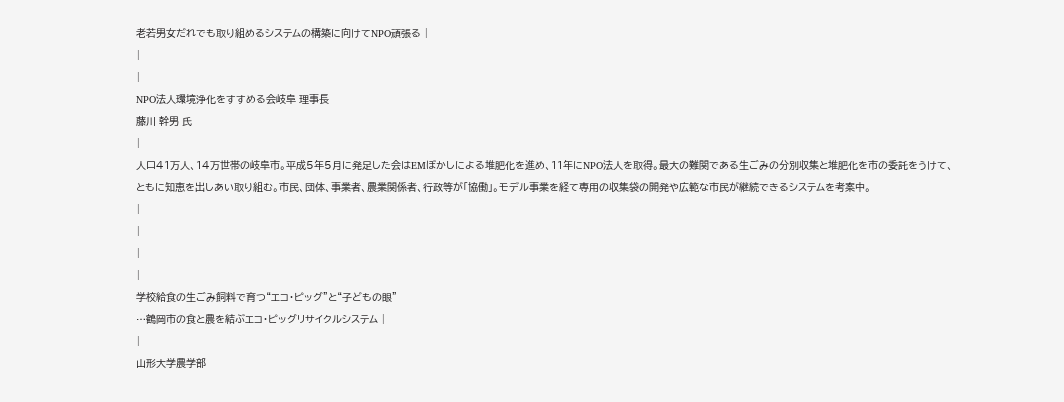老若男女だれでも取り組めるシステムの構築に向けてNPO頑張る |
|
|
NPO法人環境浄化をすすめる会岐阜 理事長
藤川 幹男 氏
|
人口41万人、14万世帯の岐阜市。平成5年5月に発足した会はEMぼかしによる堆肥化を進め、11年にNPO法人を取得。最大の難関である生ごみの分別収集と堆肥化を市の委託をうけて、ともに知恵を出しあい取り組む。市民、団体、事業者、農業関係者、行政等が「協働」。モデル事業を経て専用の収集袋の開発や広範な市民が継続できるシステムを考案中。
|
|
|
|
学校給食の生ごみ飼料で育つ“エコ・ピッグ”と“子どもの眼”
…鶴岡市の食と農を結ぶエコ・ピッグリサイクルシステム |
|
山形大学農学部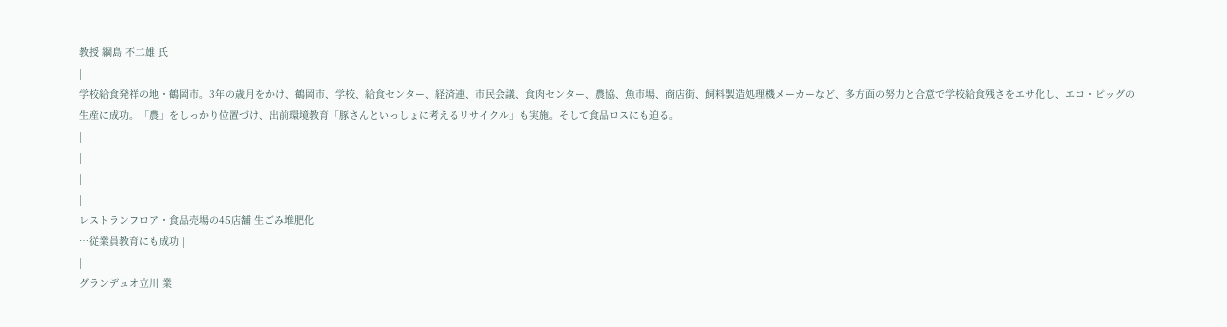教授 綱島 不二雄 氏
|
学校給食発祥の地・鶴岡市。3年の歳月をかけ、鶴岡市、学校、給食センター、経済連、市民会議、食肉センター、農協、魚市場、商店街、飼料製造処理機メーカーなど、多方面の努力と合意で学校給食残さをエサ化し、エコ・ピッグの生産に成功。「農」をしっかり位置づけ、出前環境教育「豚さんといっしょに考えるリサイクル」も実施。そして食品ロスにも迫る。
|
|
|
|
レストランフロア・食品売場の45店舗 生ごみ堆肥化
…従業員教育にも成功 |
|
グランデュオ立川 業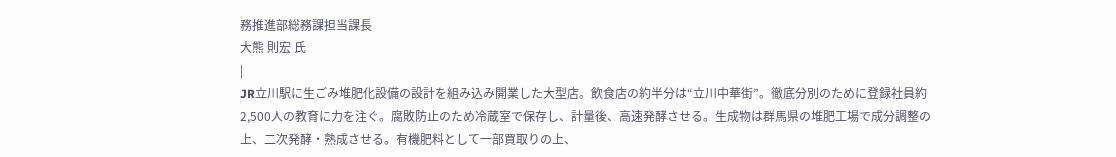務推進部総務課担当課長
大熊 則宏 氏
|
JR立川駅に生ごみ堆肥化設備の設計を組み込み開業した大型店。飲食店の約半分は“立川中華街”。徹底分別のために登録社員約2,500人の教育に力を注ぐ。腐敗防止のため冷蔵室で保存し、計量後、高速発酵させる。生成物は群馬県の堆肥工場で成分調整の上、二次発酵・熟成させる。有機肥料として一部買取りの上、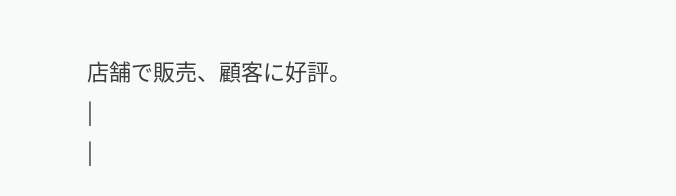店舗で販売、顧客に好評。
|
|